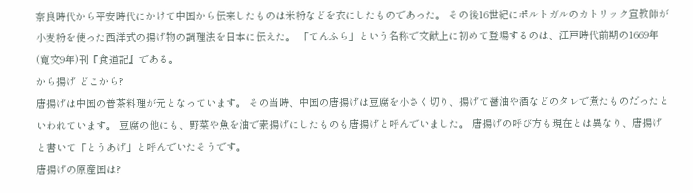奈良時代から平安時代にかけて中国から伝来したものは米粉などを衣にしたものであった。 その後16世紀にポルトガルのカトリック宣教師が小麦粉を使った西洋式の揚げ物の調理法を日本に伝えた。 「てんふら」という名称で文献上に初めて登場するのは、江戸時代前期の1669年(寛文9年)刊『食道記』である。
から揚げ どこから?
唐揚げは中国の普茶料理が元となっています。 その当時、中国の唐揚げは豆腐を小さく切り、揚げて醤油や酒などのタレで煮たものだったといわれています。 豆腐の他にも、野菜や魚を油で素揚げにしたものも唐揚げと呼んでいました。 唐揚げの呼び方も現在とは異なり、唐揚げと書いて「とうあげ」と呼んでいたそうです。
唐揚げの原産国は?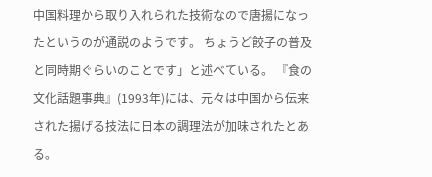中国料理から取り入れられた技術なので唐揚になったというのが通説のようです。 ちょうど餃子の普及と同時期ぐらいのことです」と述べている。 『食の文化話題事典』(1993年)には、元々は中国から伝来された揚げる技法に日本の調理法が加味されたとある。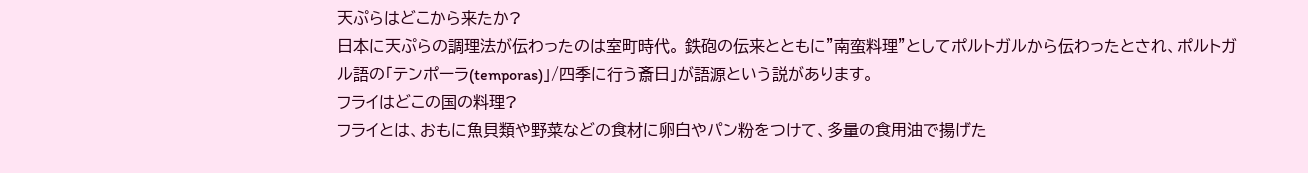天ぷらはどこから来たか?
日本に天ぷらの調理法が伝わったのは室町時代。 鉄砲の伝来とともに"南蛮料理"としてポルトガルから伝わったとされ、ポルトガル語の「テンポーラ(temporas)」/四季に行う斎日」が語源という説があります。
フライはどこの国の料理?
フライとは、おもに魚貝類や野菜などの食材に卵白やパン粉をつけて、多量の食用油で揚げた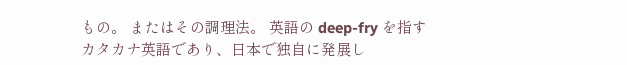もの。 またはその調理法。 英語の deep-fry を指すカタカナ英語であり、日本で独自に発展し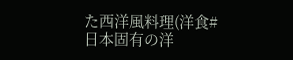た西洋風料理(洋食#日本固有の洋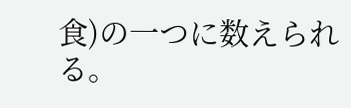食)の一つに数えられる。